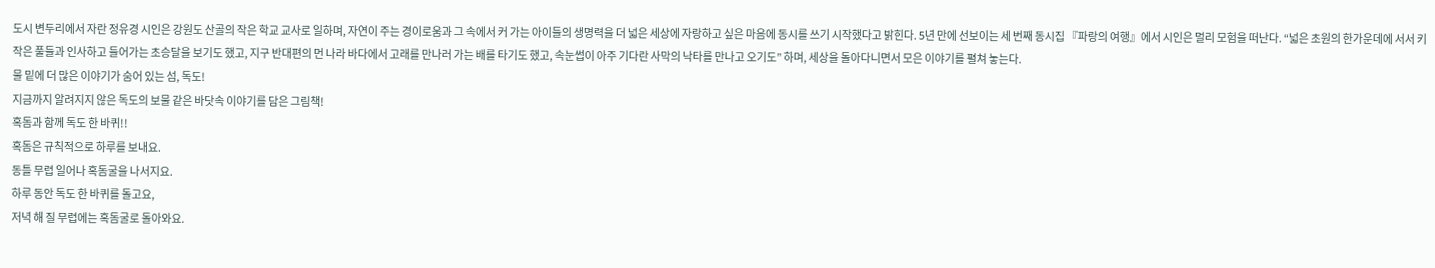도시 변두리에서 자란 정유경 시인은 강원도 산골의 작은 학교 교사로 일하며, 자연이 주는 경이로움과 그 속에서 커 가는 아이들의 생명력을 더 넓은 세상에 자랑하고 싶은 마음에 동시를 쓰기 시작했다고 밝힌다. 5년 만에 선보이는 세 번째 동시집 『파랑의 여행』에서 시인은 멀리 모험을 떠난다. “넓은 초원의 한가운데에 서서 키 작은 풀들과 인사하고 들어가는 초승달을 보기도 했고, 지구 반대편의 먼 나라 바다에서 고래를 만나러 가는 배를 타기도 했고, 속눈썹이 아주 기다란 사막의 낙타를 만나고 오기도” 하며, 세상을 돌아다니면서 모은 이야기를 펼쳐 놓는다.
물 밑에 더 많은 이야기가 숨어 있는 섬, 독도!
지금까지 알려지지 않은 독도의 보물 같은 바닷속 이야기를 담은 그림책!
혹돔과 함께 독도 한 바퀴!!
혹돔은 규칙적으로 하루를 보내요.
동틀 무렵 일어나 혹돔굴을 나서지요.
하루 동안 독도 한 바퀴를 돌고요,
저녁 해 질 무렵에는 혹돔굴로 돌아와요.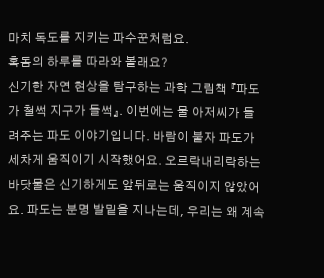마치 독도를 지키는 파수꾼처럼요.
혹돔의 하루를 따라와 볼래요?
신기한 자연 현상을 탐구하는 과학 그림책 『파도가 철썩 지구가 들썩』. 이번에는 물 아저씨가 들려주는 파도 이야기입니다. 바람이 불자 파도가 세차게 움직이기 시작했어요. 오르락내리락하는 바닷물은 신기하게도 앞뒤로는 움직이지 않았어요. 파도는 분명 발밑을 지나는데, 우리는 왜 계속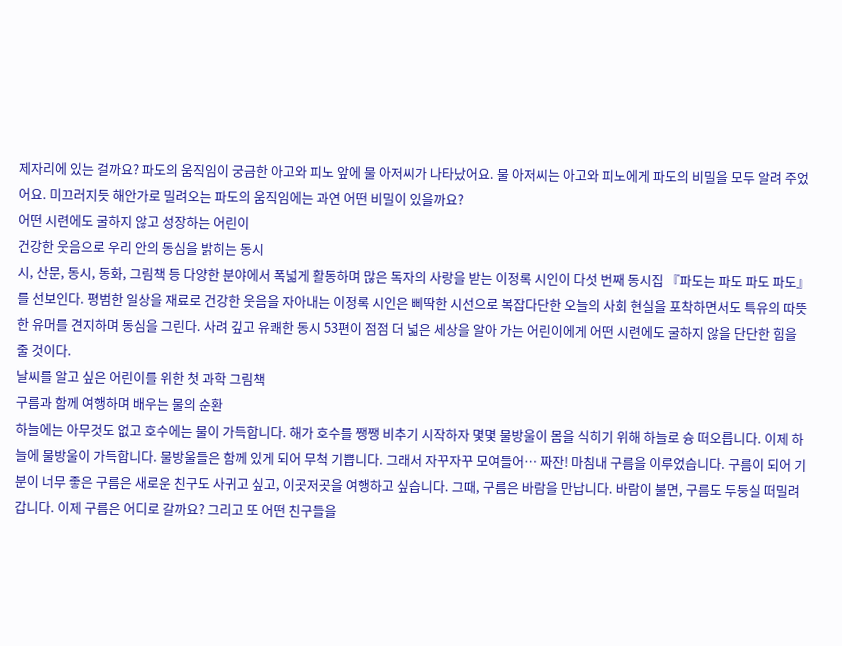제자리에 있는 걸까요? 파도의 움직임이 궁금한 아고와 피노 앞에 물 아저씨가 나타났어요. 물 아저씨는 아고와 피노에게 파도의 비밀을 모두 알려 주었어요. 미끄러지듯 해안가로 밀려오는 파도의 움직임에는 과연 어떤 비밀이 있을까요?
어떤 시련에도 굴하지 않고 성장하는 어린이
건강한 웃음으로 우리 안의 동심을 밝히는 동시
시, 산문, 동시, 동화, 그림책 등 다양한 분야에서 폭넓게 활동하며 많은 독자의 사랑을 받는 이정록 시인이 다섯 번째 동시집 『파도는 파도 파도 파도』를 선보인다. 평범한 일상을 재료로 건강한 웃음을 자아내는 이정록 시인은 삐딱한 시선으로 복잡다단한 오늘의 사회 현실을 포착하면서도 특유의 따뜻한 유머를 견지하며 동심을 그린다. 사려 깊고 유쾌한 동시 53편이 점점 더 넓은 세상을 알아 가는 어린이에게 어떤 시련에도 굴하지 않을 단단한 힘을 줄 것이다.
날씨를 알고 싶은 어린이를 위한 첫 과학 그림책
구름과 함께 여행하며 배우는 물의 순환
하늘에는 아무것도 없고 호수에는 물이 가득합니다. 해가 호수를 쨍쨍 비추기 시작하자 몇몇 물방울이 몸을 식히기 위해 하늘로 슝 떠오릅니다. 이제 하늘에 물방울이 가득합니다. 물방울들은 함께 있게 되어 무척 기쁩니다. 그래서 자꾸자꾸 모여들어… 짜잔! 마침내 구름을 이루었습니다. 구름이 되어 기분이 너무 좋은 구름은 새로운 친구도 사귀고 싶고, 이곳저곳을 여행하고 싶습니다. 그때, 구름은 바람을 만납니다. 바람이 불면, 구름도 두둥실 떠밀려 갑니다. 이제 구름은 어디로 갈까요? 그리고 또 어떤 친구들을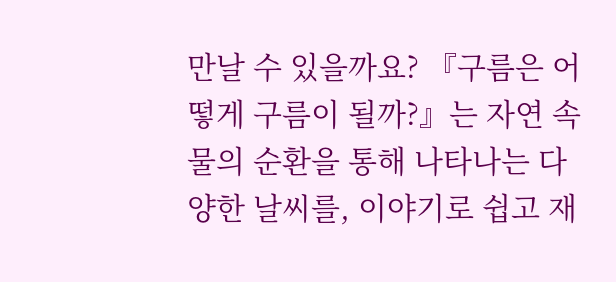만날 수 있을까요? 『구름은 어떻게 구름이 될까?』는 자연 속 물의 순환을 통해 나타나는 다양한 날씨를, 이야기로 쉽고 재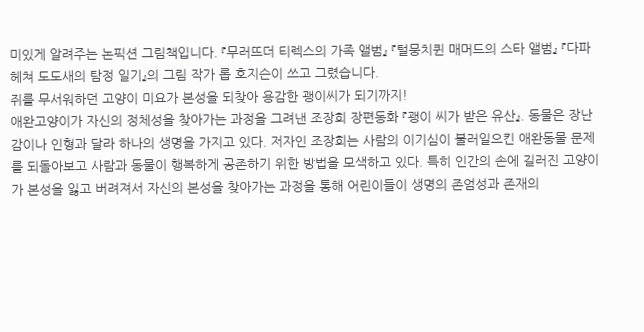미있게 알려주는 논픽션 그림책입니다. 『무러뜨더 티렉스의 가족 앨범』 『털뭉치퀸 매머드의 스타 앨범』 『다파헤쳐 도도새의 탐정 일기』의 그림 작가 롭 호지슨이 쓰고 그렸습니다.
쥐를 무서워하던 고양이 미요가 본성을 되찾아 용감한 괭이씨가 되기까지!
애완고양이가 자신의 정체성을 찾아가는 과정을 그려낸 조장희 장편동화 『괭이 씨가 받은 유산』. 동물은 장난감이나 인형과 달라 하나의 생명을 가지고 있다. 저자인 조장희는 사람의 이기심이 불러일으킨 애완동물 문제를 되돌아보고 사람과 동물이 행복하게 공존하기 위한 방법을 모색하고 있다. 특히 인간의 손에 길러진 고양이가 본성을 잃고 버려져서 자신의 본성을 찾아가는 과정을 통해 어린이들이 생명의 존엄성과 존재의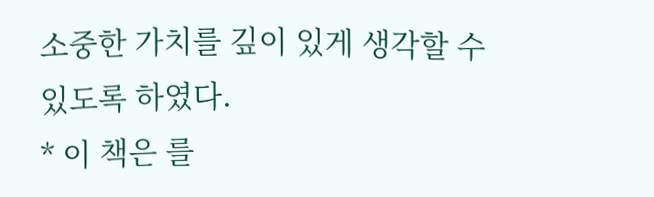소중한 가치를 깊이 있게 생각할 수 있도록 하였다.
* 이 책은 를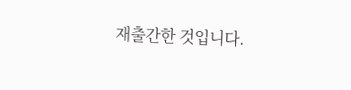재출간한 것입니다.